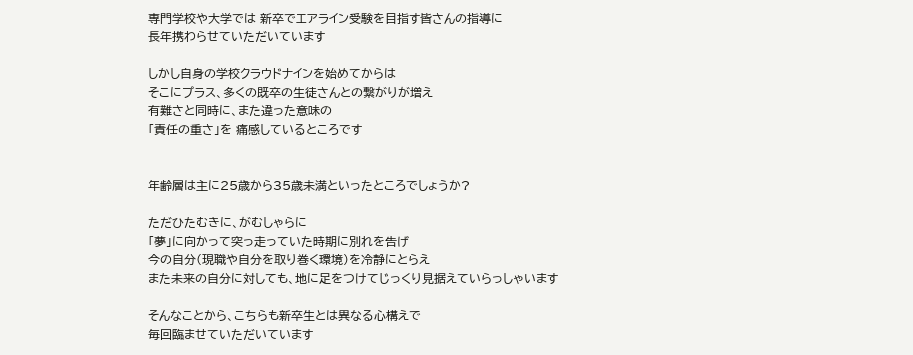専門学校や大学では 新卒でエアライン受験を目指す皆さんの指導に
長年携わらせていただいています

しかし自身の学校クラウドナインを始めてからは
そこにプラス、多くの既卒の生徒さんとの繋がりが増え
有難さと同時に、また違った意味の
「責任の重さ」を 痛感しているところです


年齢層は主に25歳から35歳未満といったところでしょうか?

ただひたむきに、がむしゃらに
「夢」に向かって突っ走っていた時期に別れを告げ
今の自分(現職や自分を取り巻く環境)を冷静にとらえ
また未来の自分に対しても、地に足をつけてじっくり見据えていらっしゃいます

そんなことから、こちらも新卒生とは異なる心構えで
毎回臨ませていただいています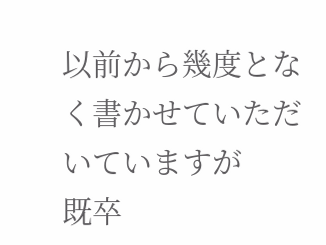以前から幾度となく書かせていただいていますが
既卒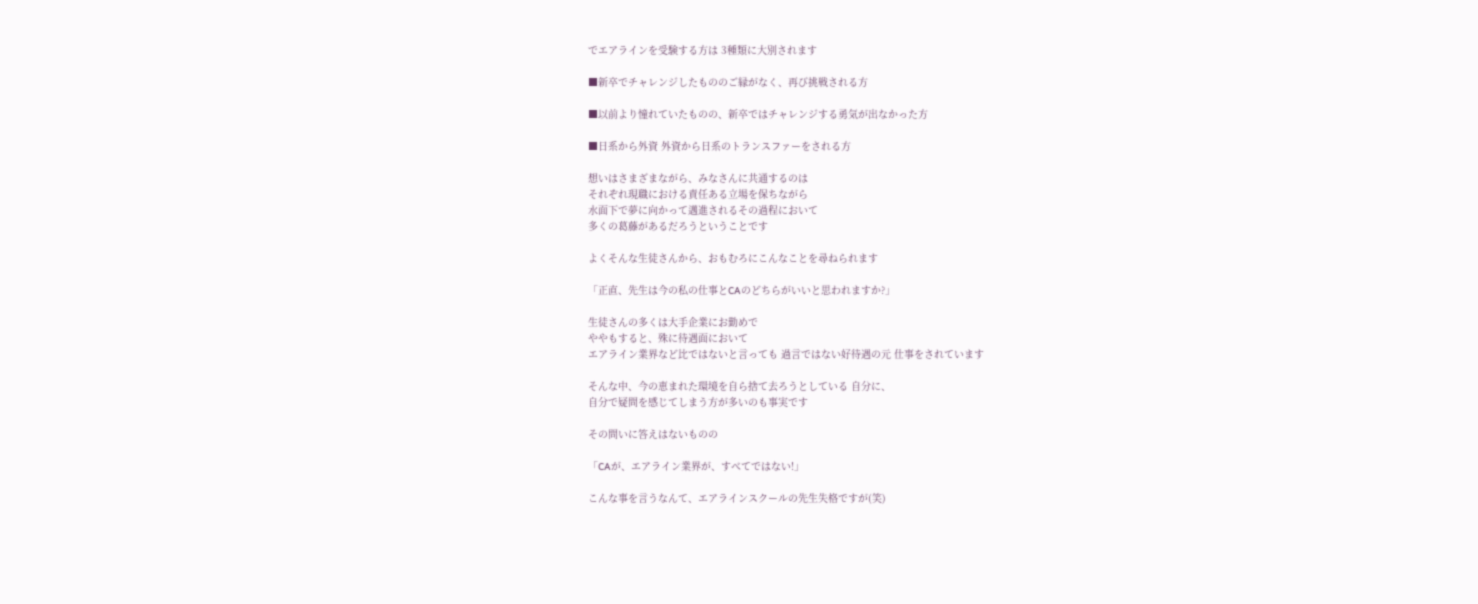でエアラインを受験する方は 3種類に大別されます

■新卒でチャレンジしたもののご縁がなく、再び挑戦される方

■以前より憧れていたものの、新卒ではチャレンジする勇気が出なかった方

■日系から外資 外資から日系のトランスファーをされる方

想いはさまざまながら、みなさんに共通するのは
それぞれ現職における責任ある立場を保ちながら
水面下で夢に向かって邁進されるその過程において
多くの葛藤があるだろうということです

よくそんな生徒さんから、おもむろにこんなことを尋ねられます

「正直、先生は今の私の仕事とCAのどちらがいいと思われますか?」

生徒さんの多くは大手企業にお勤めで
ややもすると、殊に待遇面において
エアライン業界など比ではないと言っても 過言ではない好待遇の元 仕事をされています

そんな中、今の恵まれた環境を自ら捨て去ろうとしている 自分に、
自分で疑問を感じてしまう方が多いのも事実です

その問いに答えはないものの

「CAが、エアライン業界が、すべてではない!」

こんな事を言うなんて、エアラインスクールの先生失格ですが(笑)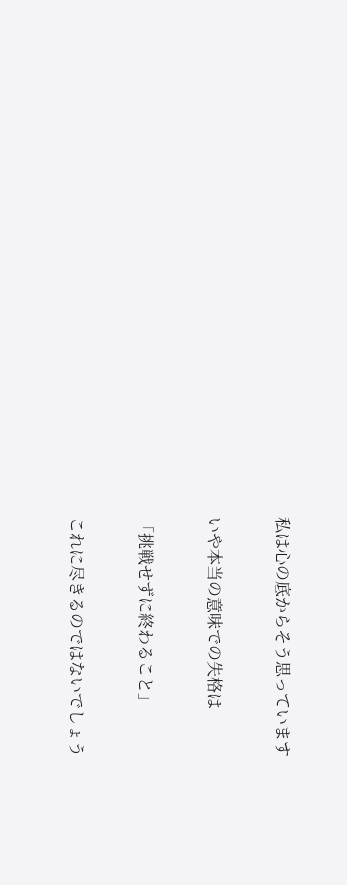私は心の底からそう思っています

いや本当の意味での失格は

「挑戦せずに終わること」

これに尽きるのではないでしょう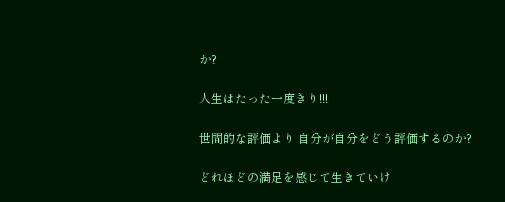か?

人生はたった一度きり!!!

世間的な評価より 自分が自分をどう評価するのか?

どれほどの満足を感じて生きていけ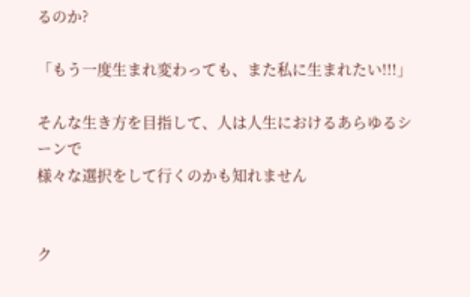るのか?

「もう一度生まれ変わっても、また私に生まれたい!!!」

そんな生き方を目指して、人は人生におけるあらゆるシーンで
様々な選択をして行くのかも知れません


ク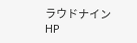ラウドナインHP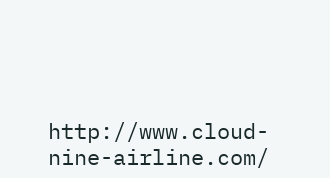http://www.cloud-nine-airline.com/